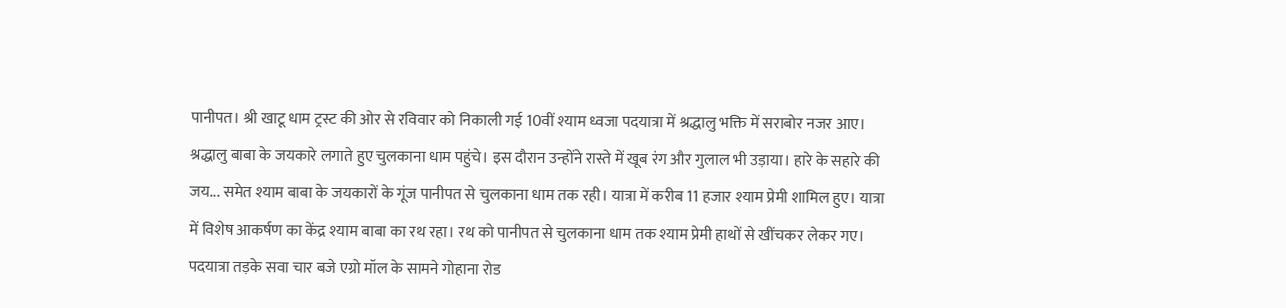पानीपत। श्री खाटू धाम ट्रस्ट की ओर से रविवार को निकाली गई 10वीं श्याम ध्वजा पदयात्रा में श्रद्धालु भक्ति में सराबोर नजर आए। श्रद्धालु बाबा के जयकारे लगाते हुए चुलकाना धाम पहुंचे। इस दौरान उन्होंने रास्ते में खूब रंग और गुलाल भी उड़ाया। हारे के सहारे की जय... समेत श्याम बाबा के जयकारों के गूंज पानीपत से चुलकाना धाम तक रही। यात्रा में करीब 11 हजार श्याम प्रेमी शामिल हुए। यात्रा में विशेष आकर्षण का केंद्र श्याम बाबा का रथ रहा। रथ को पानीपत से चुलकाना धाम तक श्याम प्रेमी हाथों से खींचकर लेकर गए।
पदयात्रा तड़के सवा चार बजे एग्रो मॉल के सामने गोहाना रोड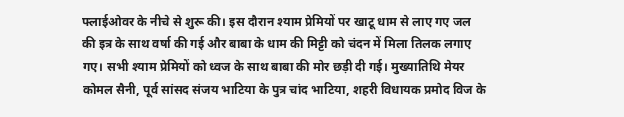फ्लाईओवर के नीचे से शुरू की। इस दौरान श्याम प्रेमियों पर खाटू धाम से लाए गए जल की इत्र के साथ वर्षा की गई और बाबा के धाम की मिट्टी को चंदन में मिला तिलक लगाए गए। सभी श्याम प्रेमियों को ध्वज के साथ बाबा की मोर छड़ी दी गई। मुख्यातिथि मेयर कोमल सैनी, पूर्व सांसद संजय भाटिया के पुत्र चांद भाटिया, शहरी विधायक प्रमोद विज के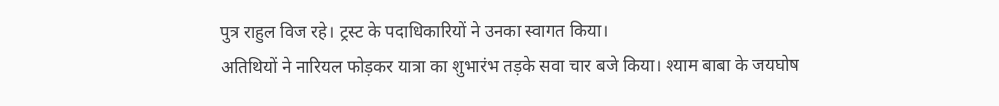पुत्र राहुल विज रहे। ट्रस्ट के पदाधिकारियों ने उनका स्वागत किया।
अतिथियों ने नारियल फोड़कर यात्रा का शुभारंभ तड़के सवा चार बजे किया। श्याम बाबा के जयघोष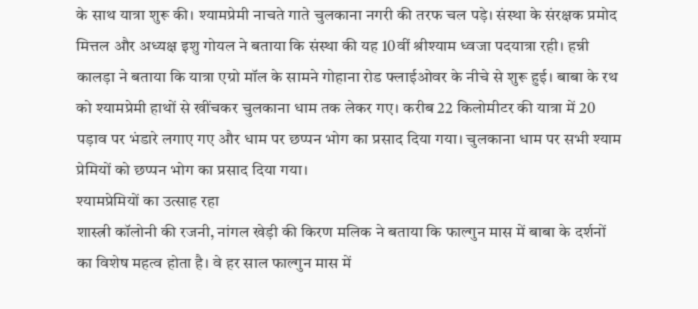के साथ यात्रा शुरू की। श्यामप्रेमी नाचते गाते चुलकाना नगरी की तरफ चल पड़े। संस्था के संरक्षक प्रमोद मित्तल और अध्यक्ष इशु गोयल ने बताया कि संस्था की यह 10वीं श्रीश्याम ध्वजा पदयात्रा रही। हन्नी कालड़ा ने बताया कि यात्रा एग्रो मॉल के सामने गोहाना रोड फ्लाईओवर के नीचे से शुरू हुई। बाबा के रथ को श्यामप्रेमी हाथों से खींचकर चुलकाना धाम तक लेकर गए। करीब 22 किलोमीटर की यात्रा में 20 पड़ाव पर भंडारे लगाए गए और धाम पर छप्पन भोग का प्रसाद दिया गया। चुलकाना धाम पर सभी श्याम प्रेमियों को छप्पन भोग का प्रसाद दिया गया।
श्यामप्रेमियों का उत्साह रहा
शास्त्री कॉलोनी की रजनी, नांगल खेड़ी की किरण मलिक ने बताया कि फाल्गुन मास में बाबा के दर्शनों का विशेष महत्व होता है। वे हर साल फाल्गुन मास में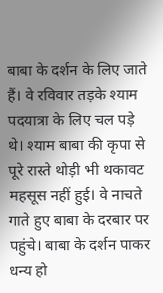बाबा के दर्शन के लिए जाते हैं। वे रविवार तड़के श्याम पदयात्रा के लिए चल पड़े थे। श्याम बाबा की कृपा से पूरे रास्ते थोड़ी भी थकावट महसूस नहीं हुई। वे नाचते गाते हुए बाबा के दरबार पर पहुंचे। बाबा के दर्शन पाकर धन्य हो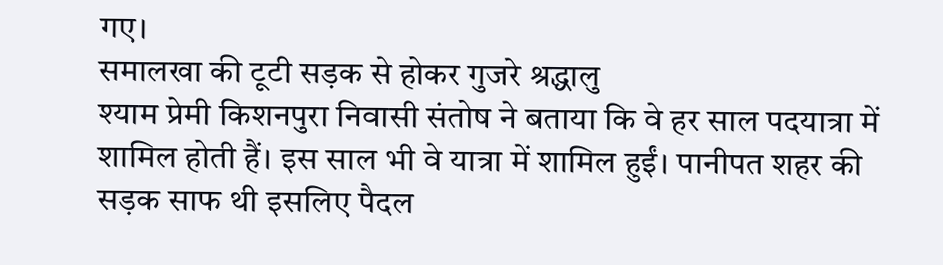गए।
समालखा की टूटी सड़क से होकर गुजरे श्रद्धालु
श्याम प्रेमी किशनपुरा निवासी संतोष ने बताया कि वे हर साल पदयात्रा में शामिल होती हैं। इस साल भी वे यात्रा में शामिल हुईं। पानीपत शहर की सड़क साफ थी इसलिए पैदल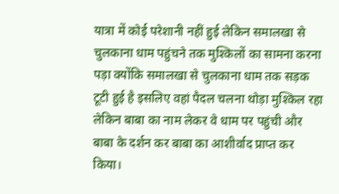यात्रा में कोई परेशानी नहीं हुई लेकिन समालखा से चुलकाना धाम पहुंचने तक मुश्किलों का सामना करना पड़ा क्योंकि समालखा से चुलकाना धाम तक सड़क टूटी हुई है इसलिए वहां पैदल चलना थोड़ा मुश्किल रहा लेकिन बाबा का नाम लेकर वे धाम पर पहुंची और बाबा के दर्शन कर बाबा का आशीर्वाद प्राप्त कर किया।